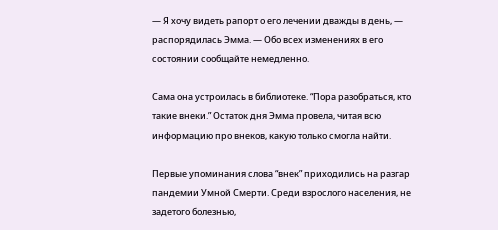— Я хочу видеть рапорт о его лечении дважды в день, — распорядилась Эмма. — Обо всех изменениях в его состоянии сообщайте немедленно.

Сама она устроилась в библиотеке. “Пора разобраться, кто такие внеки.” Остаток дня Эмма провела, читая всю информацию про внеков, какую только смогла найти.

Первые упоминания слова “внек” приходились на разгар пандемии Умной Смерти. Среди взрослого населения, не задетого болезнью,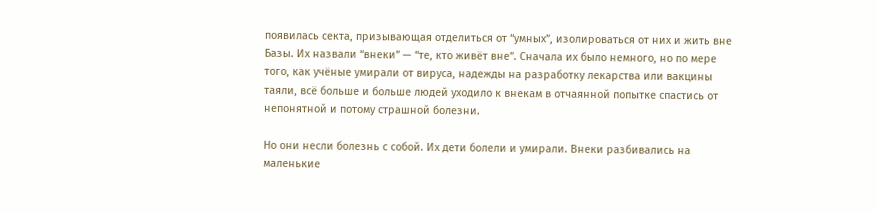появилась секта, призывающая отделиться от “умных”, изолироваться от них и жить вне Базы. Их назвали “внеки” — “те, кто живёт вне”. Сначала их было немного, но по мере того, как учёные умирали от вируса, надежды на разработку лекарства или вакцины таяли, всё больше и больше людей уходило к внекам в отчаянной попытке спастись от непонятной и потому страшной болезни.

Но они несли болезнь с собой. Их дети болели и умирали. Внеки разбивались на маленькие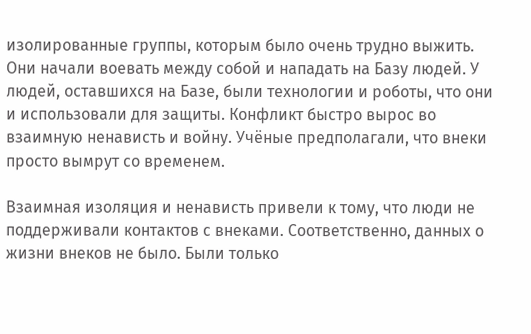изолированные группы, которым было очень трудно выжить. Они начали воевать между собой и нападать на Базу людей. У людей, оставшихся на Базе, были технологии и роботы, что они и использовали для защиты. Конфликт быстро вырос во взаимную ненависть и войну. Учёные предполагали, что внеки просто вымрут со временем.

Взаимная изоляция и ненависть привели к тому, что люди не поддерживали контактов с внеками. Соответственно, данных о жизни внеков не было. Были только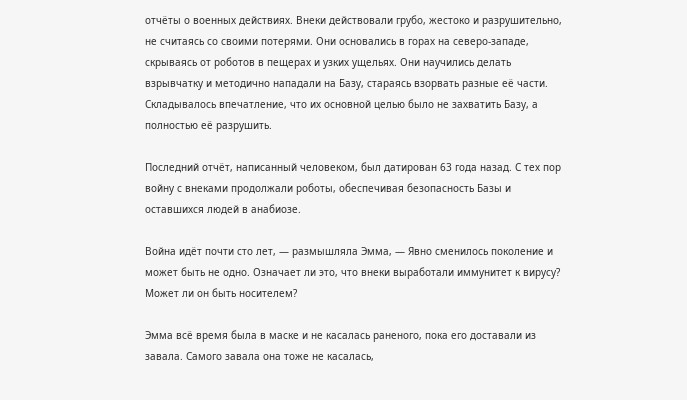отчёты о военных действиях. Внеки действовали грубо, жестоко и разрушительно, не считаясь со своими потерями. Они основались в горах на северо-западе, скрываясь от роботов в пещерах и узких ущельях. Они научились делать взрывчатку и методично нападали на Базу, стараясь взорвать разные её части. Складывалось впечатление, что их основной целью было не захватить Базу, а полностью её разрушить.

Последний отчёт, написанный человеком, был датирован 63 года назад. С тех пор войну с внеками продолжали роботы, обеспечивая безопасность Базы и оставшихся людей в анабиозе.

Война идёт почти сто лет, — размышляла Эмма, — Явно сменилось поколение и может быть не одно. Означает ли это, что внеки выработали иммунитет к вирусу? Может ли он быть носителем?

Эмма всё время была в маске и не касалась раненого, пока его доставали из завала. Самого завала она тоже не касалась,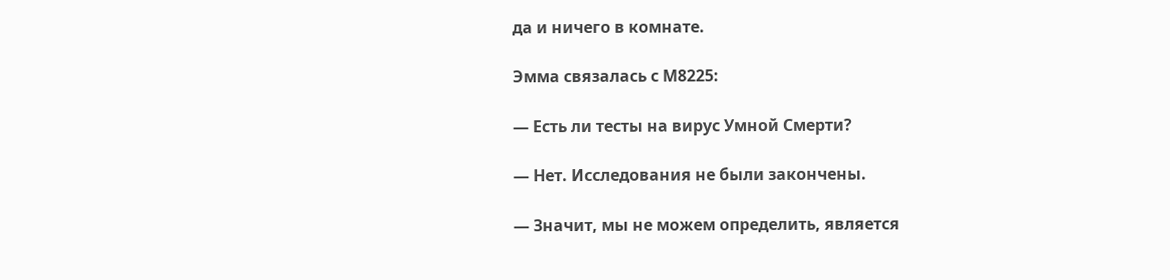да и ничего в комнате.

Эмма связалась с М8225:

— Есть ли тесты на вирус Умной Смерти?

— Нет. Исследования не были закончены.

— Значит, мы не можем определить, является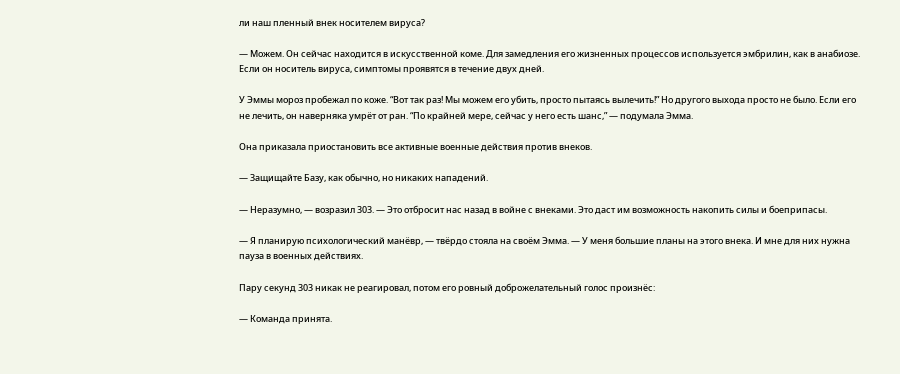ли наш пленный внек носителем вируса?

— Можем. Он сейчас находится в искусственной коме. Для замедления его жизненных процессов используется эмбрилин, как в анабиозе. Если он носитель вируса, симптомы проявятся в течение двух дней.

У Эммы мороз пробежал по коже. “Вот так раз! Мы можем его убить, просто пытаясь вылечить!” Но другого выхода просто не было. Если его не лечить, он наверняка умрёт от ран. “По крайней мере, сейчас у него есть шанс,” — подумала Эмма.

Она приказала приостановить все активные военные действия против внеков.

— Защищайте Базу, как обычно, но никаких нападений.

— Неразумно, — возразил 303. — Это отбросит нас назад в войне с внеками. Это даст им возможность накопить силы и боеприпасы.

— Я планирую психологический манёвр, — твёрдо стояла на своём Эмма. — У меня большие планы на этого внека. И мне для них нужна пауза в военных действиях.

Пару секунд 303 никак не реагировал, потом его ровный доброжелательный голос произнёс:

— Команда принята.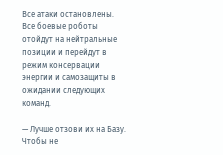Все атаки остановлены. Все боевые роботы отойдут на нейтральные позиции и перейдут в режим консервации энергии и самозащиты в ожидании следующих команд.

— Лучше отзови их на Базу. Чтобы не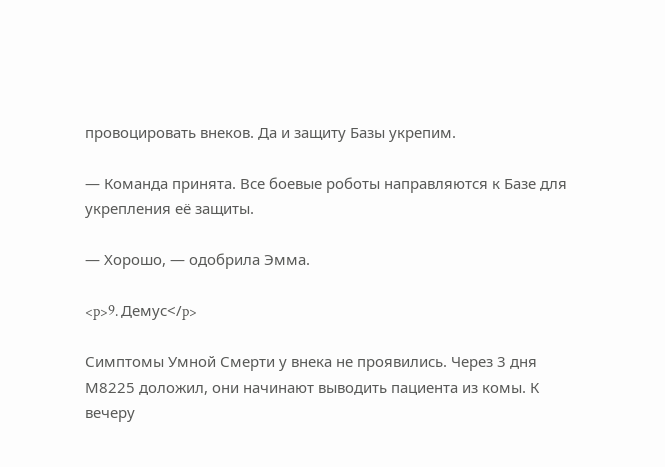провоцировать внеков. Да и защиту Базы укрепим.

— Команда принята. Все боевые роботы направляются к Базе для укрепления её защиты.

— Хорошо, — одобрила Эмма.

<p>9. Демус</p>

Симптомы Умной Смерти у внека не проявились. Через 3 дня М8225 доложил, они начинают выводить пациента из комы. К вечеру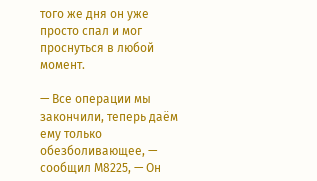того же дня он уже просто спал и мог проснуться в любой момент.

— Все операции мы закончили, теперь даём ему только обезболивающее, — сообщил М8225, — Он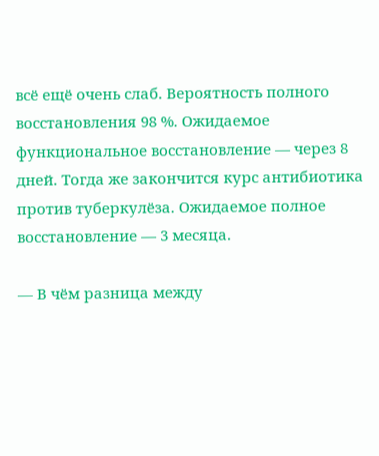всё ещё очень слаб. Вероятность полного восстановления 98 %. Ожидаемое функциональное восстановление — через 8 дней. Тогда же закончится курс антибиотика против туберкулёза. Ожидаемое полное восстановление — 3 месяца.

— В чём разница между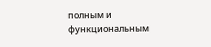полным и функциональным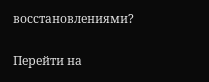восстановлениями?

Перейти на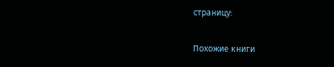страницу:

Похожие книги